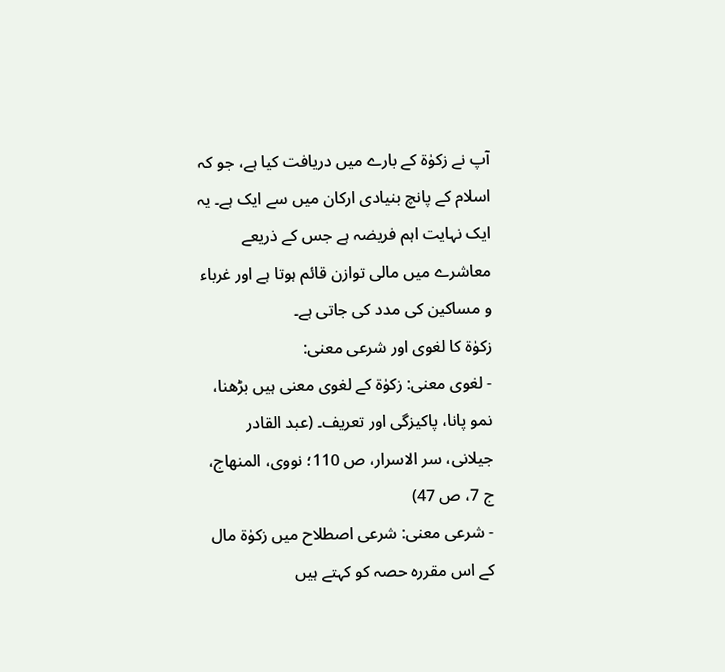آپ نے زکوٰۃ کے بارے میں دریافت کیا ہے، جو کہ اسلام کے پانچ بنیادی ارکان میں سے ایک ہے۔ یہ ایک نہایت اہم فریضہ ہے جس کے ذریعے معاشرے میں مالی توازن قائم ہوتا ہے اور غرباء و مساکین کی مدد کی جاتی ہے۔
زکوٰۃ کا لغوی اور شرعی معنی:
- لغوی معنی: زکوٰۃ کے لغوی معنی ہیں بڑھنا، نمو پانا، پاکیزگی اور تعریف۔ (عبد القادر جیلانی، سر الاسرار، ص 110؛ نووی، المنهاج، ج 7، ص 47)
- شرعی معنی: شرعی اصطلاح میں زکوٰۃ مال کے اس مقررہ حصہ کو کہتے ہیں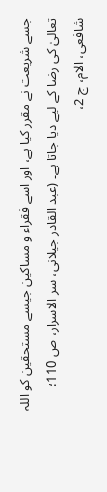جسے شریعت نے مقرر کیا ہے، اور اسے فقراء و مساکین جیسے مستحقین کو اللہ تعالیٰ کی رضا کے لیے دیا جاتا ہے۔ (عبد القادر جیلانی، سر الاسرار، ص 110؛ شافعی، الام، ج 2،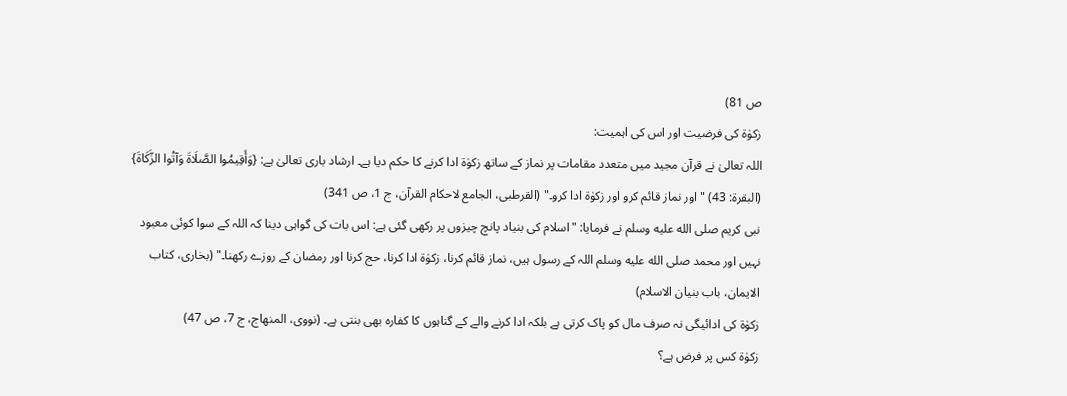ص 81)
زکوٰۃ کی فرضیت اور اس کی اہمیت:
اللہ تعالیٰ نے قرآن مجید میں متعدد مقامات پر نماز کے ساتھ زکوٰۃ ادا کرنے کا حکم دیا ہے۔ ارشاد باری تعالیٰ ہے: {وَأَقِيمُوا الصَّلَاةَ وَآتُوا الزَّكَاةَ} (البقرۃ: 43) "اور نماز قائم کرو اور زکوٰۃ ادا کرو۔" (القرطبی، الجامع لاحکام القرآن، ج 1، ص 341)
نبی کریم صلى الله عليه وسلم نے فرمایا: "اسلام کی بنیاد پانچ چیزوں پر رکھی گئی ہے: اس بات کی گواہی دینا کہ اللہ کے سوا کوئی معبود نہیں اور محمد صلى الله عليه وسلم اللہ کے رسول ہیں، نماز قائم کرنا، زکوٰۃ ادا کرنا، حج کرنا اور رمضان کے روزے رکھنا۔" (بخاری، کتاب الایمان، باب بنیان الاسلام)
زکوٰۃ کی ادائیگی نہ صرف مال کو پاک کرتی ہے بلکہ ادا کرنے والے کے گناہوں کا کفارہ بھی بنتی ہے۔ (نووی، المنهاج، ج 7، ص 47)
زکوٰۃ کس پر فرض ہے؟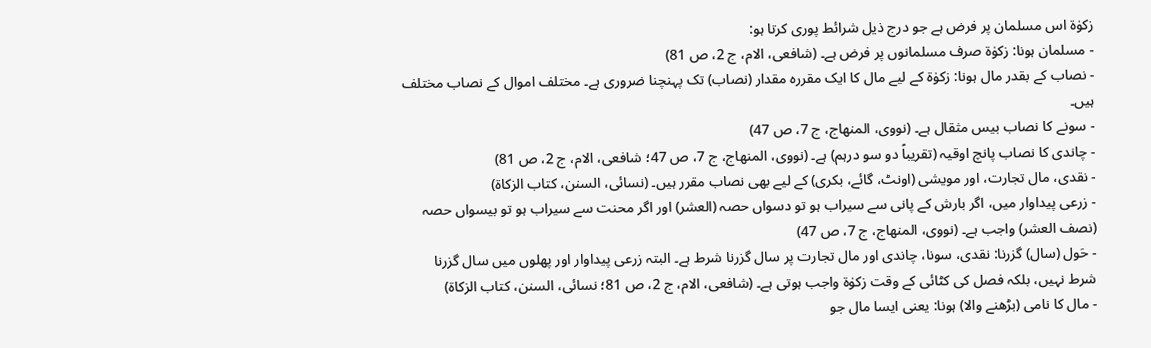زکوٰۃ اس مسلمان پر فرض ہے جو درج ذیل شرائط پوری کرتا ہو:
- مسلمان ہونا: زکوٰۃ صرف مسلمانوں پر فرض ہے۔ (شافعی، الام، ج 2، ص 81)
- نصاب کے بقدر مال ہونا: زکوٰۃ کے لیے مال کا ایک مقررہ مقدار (نصاب) تک پہنچنا ضروری ہے۔ مختلف اموال کے نصاب مختلف ہیں۔
- سونے کا نصاب بیس مثقال ہے۔ (نووی، المنهاج، ج 7، ص 47)
- چاندی کا نصاب پانچ اوقیہ (تقریباً دو سو درہم) ہے۔ (نووی، المنهاج، ج 7، ص 47؛ شافعی، الام، ج 2، ص 81)
- نقدی، مال تجارت، اور مویشی (اونٹ، گائے، بکری) کے لیے بھی نصاب مقرر ہیں۔ (نسائی، السنن، کتاب الزکاۃ)
- زرعی پیداوار میں، اگر بارش کے پانی سے سیراب ہو تو دسواں حصہ (العشر) اور اگر محنت سے سیراب ہو تو بیسواں حصہ (نصف العشر) واجب ہے۔ (نووی، المنهاج، ج 7، ص 47)
- حَول (سال) گزرنا: نقدی، سونا، چاندی اور مال تجارت پر سال گزرنا شرط ہے۔ البتہ زرعی پیداوار اور پھلوں میں سال گزرنا شرط نہیں، بلکہ فصل کی کٹائی کے وقت زکوٰۃ واجب ہوتی ہے۔ (شافعی، الام، ج 2، ص 81؛ نسائی، السنن، کتاب الزکاۃ)
- مال کا نامی (بڑھنے والا) ہونا: یعنی ایسا مال جو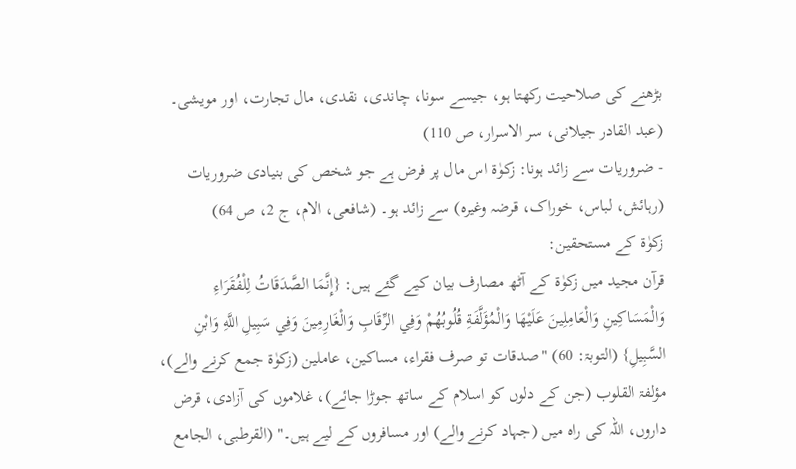بڑھنے کی صلاحیت رکھتا ہو، جیسے سونا، چاندی، نقدی، مال تجارت، اور مویشی۔ (عبد القادر جیلانی، سر الاسرار، ص 110)
- ضروریات سے زائد ہونا: زکوٰۃ اس مال پر فرض ہے جو شخص کی بنیادی ضروریات (رہائش، لباس، خوراک، قرضہ وغیرہ) سے زائد ہو۔ (شافعی، الام، ج 2، ص 64)
زکوٰۃ کے مستحقین:
قرآن مجید میں زکوٰۃ کے آٹھ مصارف بیان کیے گئے ہیں: {إِنَّمَا الصَّدَقَاتُ لِلْفُقَرَاءِ وَالْمَسَاكِينِ وَالْعَامِلِينَ عَلَيْهَا وَالْمُؤَلَّفَةِ قُلُوبُهُمْ وَفِي الرِّقَابِ وَالْغَارِمِينَ وَفِي سَبِيلِ اللَّهِ وَابْنِ السَّبِيلِ} (التوبۃ: 60) "صدقات تو صرف فقراء، مساکین، عاملین (زکوٰۃ جمع کرنے والے)، مؤلفۃ القلوب (جن کے دلوں کو اسلام کے ساتھ جوڑا جائے)، غلاموں کی آزادی، قرض داروں، اللہ کی راہ میں (جہاد کرنے والے) اور مسافروں کے لیے ہیں۔" (القرطبی، الجامع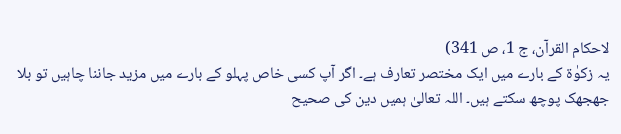لاحکام القرآن، ج 1، ص 341)
یہ زکوٰۃ کے بارے میں ایک مختصر تعارف ہے۔ اگر آپ کسی خاص پہلو کے بارے میں مزید جاننا چاہیں تو بلا جھجھک پوچھ سکتے ہیں۔ اللہ تعالیٰ ہمیں دین کی صحیح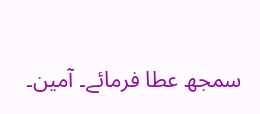سمجھ عطا فرمائے۔ آمین۔